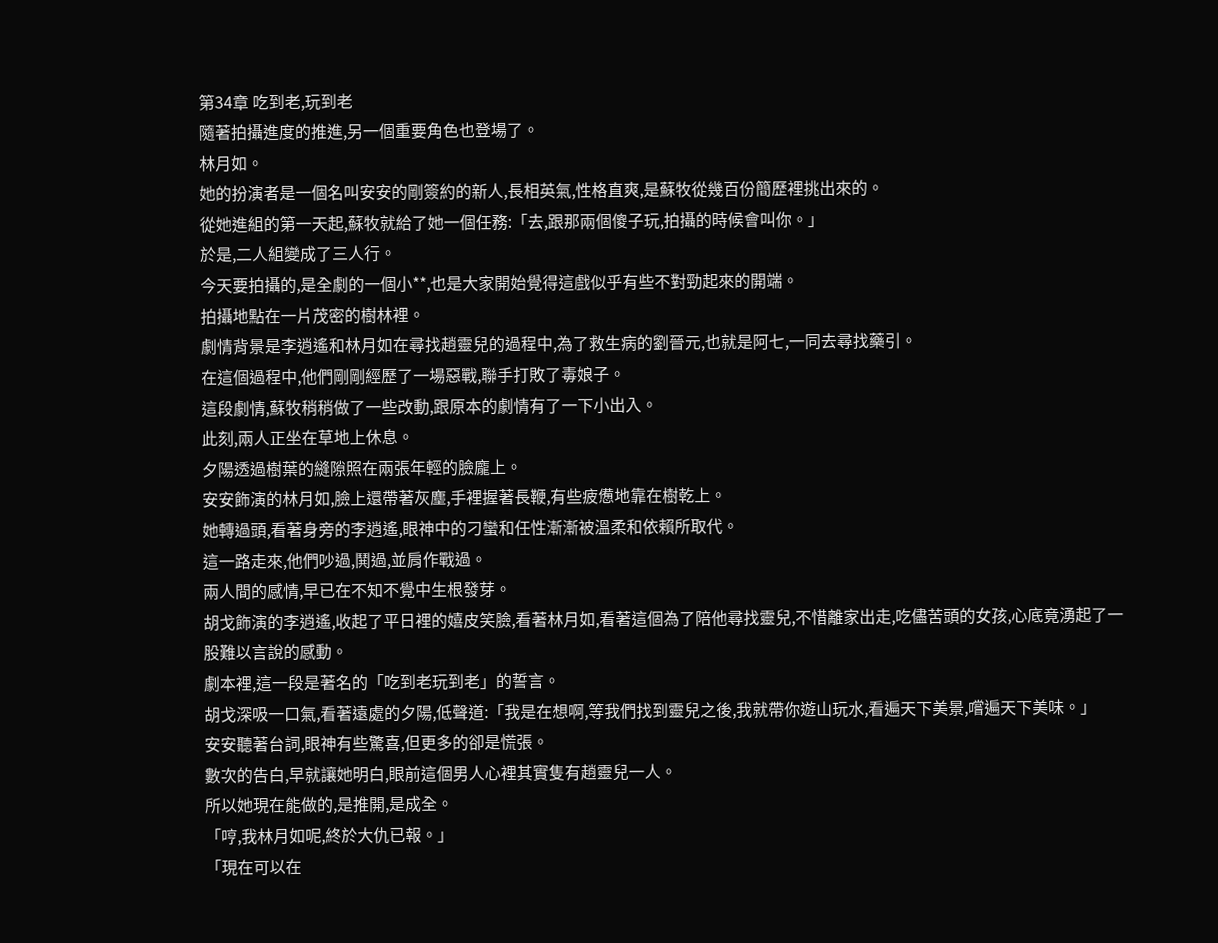第34章 吃到老,玩到老
隨著拍攝進度的推進,另一個重要角色也登場了。
林月如。
她的扮演者是一個名叫安安的剛簽約的新人,長相英氣,性格直爽,是蘇牧從幾百份簡歷裡挑出來的。
從她進組的第一天起,蘇牧就給了她一個任務:「去,跟那兩個傻子玩,拍攝的時候會叫你。」
於是,二人組變成了三人行。
今天要拍攝的,是全劇的一個小**,也是大家開始覺得這戲似乎有些不對勁起來的開端。
拍攝地點在一片茂密的樹林裡。
劇情背景是李逍遙和林月如在尋找趙靈兒的過程中,為了救生病的劉晉元,也就是阿七,一同去尋找藥引。
在這個過程中,他們剛剛經歷了一場惡戰,聯手打敗了毒娘子。
這段劇情,蘇牧稍稍做了一些改動,跟原本的劇情有了一下小出入。
此刻,兩人正坐在草地上休息。
夕陽透過樹葉的縫隙照在兩張年輕的臉龐上。
安安飾演的林月如,臉上還帶著灰塵,手裡握著長鞭,有些疲憊地靠在樹乾上。
她轉過頭,看著身旁的李逍遙,眼神中的刁蠻和任性漸漸被溫柔和依賴所取代。
這一路走來,他們吵過,鬨過,並肩作戰過。
兩人間的感情,早已在不知不覺中生根發芽。
胡戈飾演的李逍遙,收起了平日裡的嬉皮笑臉,看著林月如,看著這個為了陪他尋找靈兒,不惜離家出走,吃儘苦頭的女孩,心底竟湧起了一股難以言說的感動。
劇本裡,這一段是著名的「吃到老玩到老」的誓言。
胡戈深吸一口氣,看著遠處的夕陽,低聲道:「我是在想啊,等我們找到靈兒之後,我就帶你遊山玩水,看遍天下美景,嚐遍天下美味。」
安安聽著台詞,眼神有些驚喜,但更多的卻是慌張。
數次的告白,早就讓她明白,眼前這個男人心裡其實隻有趙靈兒一人。
所以她現在能做的,是推開,是成全。
「哼,我林月如呢,終於大仇已報。」
「現在可以在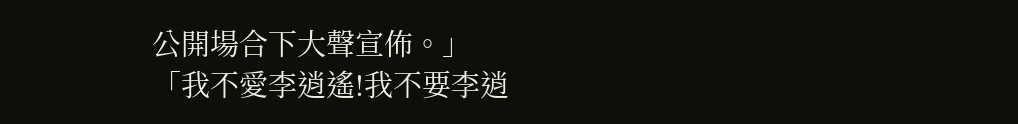公開場合下大聲宣佈。」
「我不愛李逍遙!我不要李逍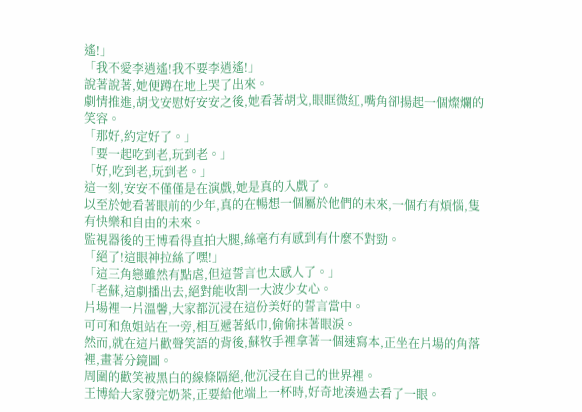遙!」
「我不愛李逍遙!我不要李逍遙!」
說著說著,她便蹲在地上哭了出來。
劇情推進,胡戈安慰好安安之後,她看著胡戈,眼眶微紅,嘴角卻揚起一個燦爛的笑容。
「那好,約定好了。」
「要一起吃到老,玩到老。」
「好,吃到老,玩到老。」
這一刻,安安不僅僅是在演戲,她是真的入戲了。
以至於她看著眼前的少年,真的在暢想一個屬於他們的未來,一個冇有煩惱,隻有快樂和自由的未來。
監視器後的王博看得直拍大腿,絲毫冇有感到有什麼不對勁。
「絕了!這眼神拉絲了嘿!」
「這三角戀雖然有點虐,但這誓言也太感人了。」
「老蘇,這劇播出去,絕對能收割一大波少女心。
片場裡一片溫馨,大家都沉浸在這份美好的誓言當中。
可可和魚姐站在一旁,相互遞著紙巾,偷偷抹著眼淚。
然而,就在這片歡聲笑語的背後,蘇牧手裡拿著一個速寫本,正坐在片場的角落裡,畫著分鏡圖。
周圍的歡笑被黑白的線條隔絕,他沉浸在自己的世界裡。
王博給大家發完奶茶,正要給他端上一杯時,好奇地湊過去看了一眼。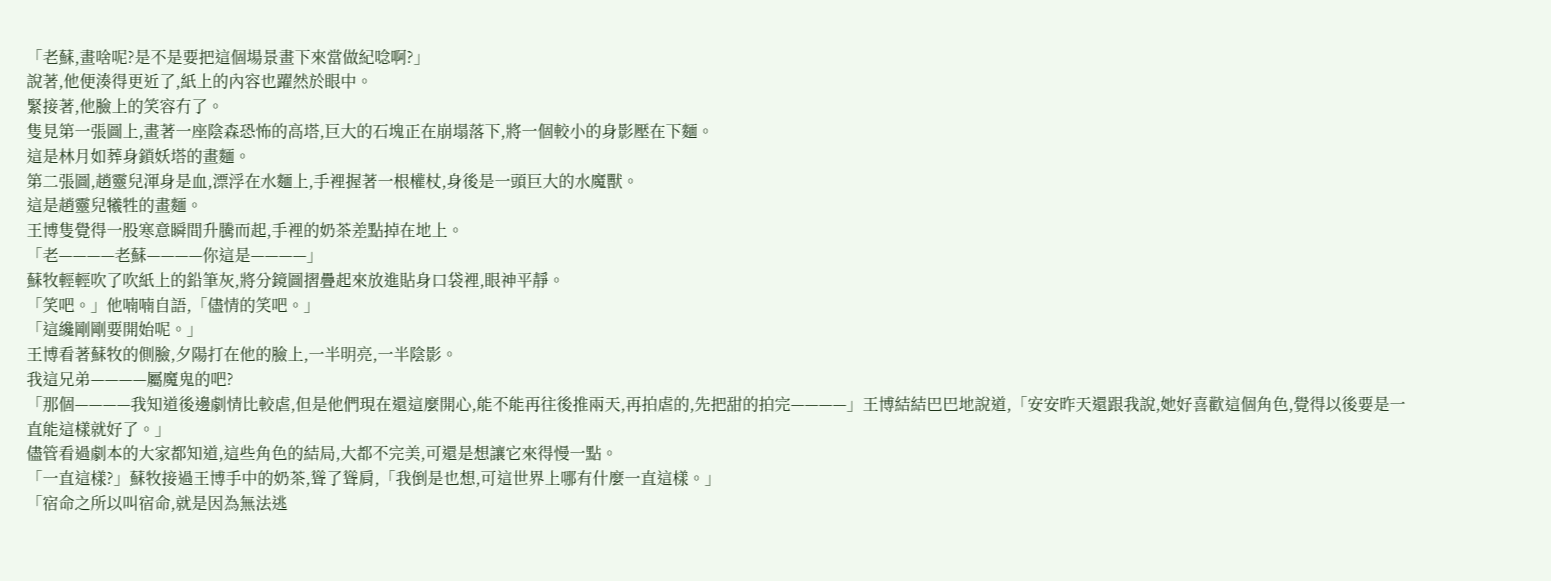「老蘇,畫啥呢?是不是要把這個場景畫下來當做紀唸啊?」
說著,他便湊得更近了,紙上的內容也躍然於眼中。
緊接著,他臉上的笑容冇了。
隻見第一張圖上,畫著一座陰森恐怖的高塔,巨大的石塊正在崩塌落下,將一個較小的身影壓在下麵。
這是林月如葬身鎖妖塔的畫麵。
第二張圖,趙靈兒渾身是血,漂浮在水麵上,手裡握著一根權杖,身後是一頭巨大的水魔獸。
這是趙靈兒犧牲的畫麵。
王博隻覺得一股寒意瞬間升騰而起,手裡的奶茶差點掉在地上。
「老————老蘇————你這是————」
蘇牧輕輕吹了吹紙上的鉛筆灰,將分鏡圖摺疊起來放進貼身口袋裡,眼神平靜。
「笑吧。」他喃喃自語,「儘情的笑吧。」
「這纔剛剛要開始呢。」
王博看著蘇牧的側臉,夕陽打在他的臉上,一半明亮,一半陰影。
我這兄弟————屬魔鬼的吧?
「那個————我知道後邊劇情比較虐,但是他們現在還這麼開心,能不能再往後推兩天,再拍虐的,先把甜的拍完————」王博結結巴巴地說道,「安安昨天還跟我說,她好喜歡這個角色,覺得以後要是一直能這樣就好了。」
儘管看過劇本的大家都知道,這些角色的結局,大都不完美,可還是想讓它來得慢一點。
「一直這樣?」蘇牧接過王博手中的奶茶,聳了聳肩,「我倒是也想,可這世界上哪有什麼一直這樣。」
「宿命之所以叫宿命,就是因為無法逃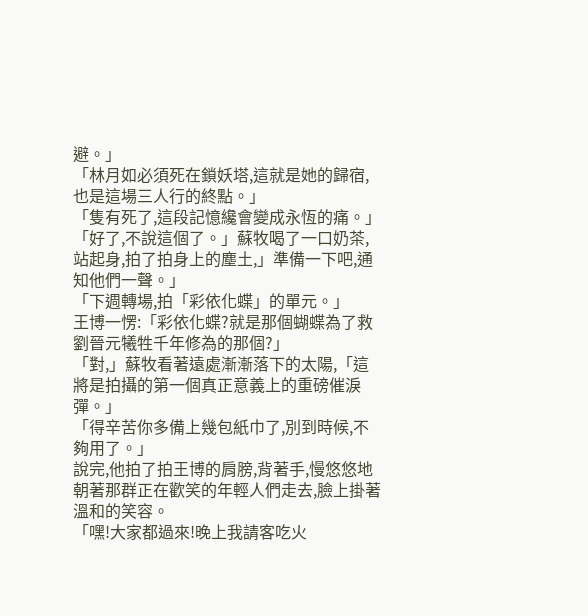避。」
「林月如必須死在鎖妖塔,這就是她的歸宿,也是這場三人行的終點。」
「隻有死了,這段記憶纔會變成永恆的痛。」
「好了,不說這個了。」蘇牧喝了一口奶茶,站起身,拍了拍身上的塵土,」準備一下吧,通知他們一聲。」
「下週轉場,拍「彩依化蝶」的單元。」
王博一愣:「彩依化蝶?就是那個蝴蝶為了救劉晉元犧牲千年修為的那個?」
「對,」蘇牧看著遠處漸漸落下的太陽,「這將是拍攝的第一個真正意義上的重磅催淚彈。」
「得辛苦你多備上幾包紙巾了,別到時候,不夠用了。」
說完,他拍了拍王博的肩膀,背著手,慢悠悠地朝著那群正在歡笑的年輕人們走去,臉上掛著溫和的笑容。
「嘿!大家都過來!晚上我請客吃火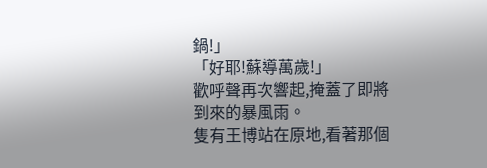鍋!」
「好耶!蘇導萬歲!」
歡呼聲再次響起,掩蓋了即將到來的暴風雨。
隻有王博站在原地,看著那個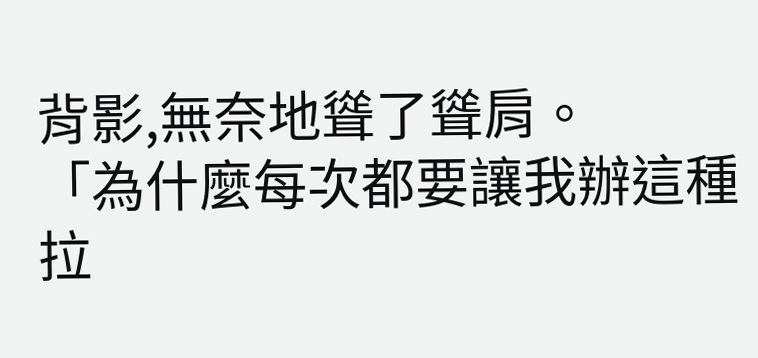背影,無奈地聳了聳肩。
「為什麼每次都要讓我辦這種拉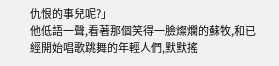仇恨的事兒呢?」
他低語一聲,看著那個笑得一臉燦爛的蘇牧,和已經開始唱歌跳舞的年輕人們,默默搖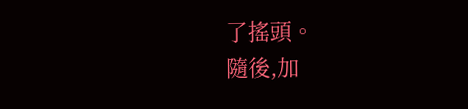了搖頭。
隨後,加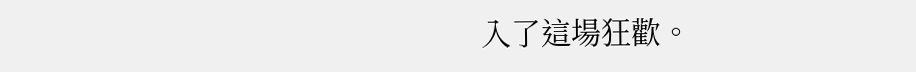入了這場狂歡。